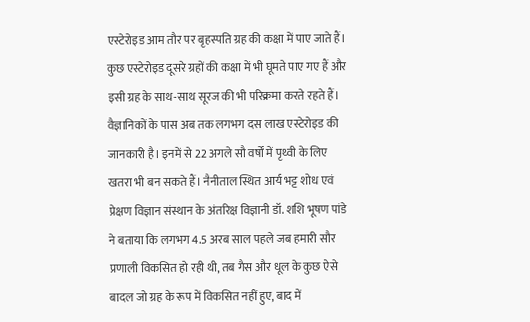एस्टेरोइड आम तौर पर बृहस्पति ग्रह की कक्षा में पाए जाते हैं। कुछ एस्टेरोइड दूसरे ग्रहों की कक्षा में भी घूमते पाए गए हैं और इसी ग्रह के साथ-साथ सूरज की भी परिक्रमा करते रहते हैं।
वैज्ञानिकों के पास अब तक लगभग दस लाख एस्टेरोइड की जानकारी है। इनमें से 22 अगले सौ वर्षों में पृथ्वी के लिए खतरा भी बन सकते हैं। नैनीताल स्थित आर्य भट्ट शोध एवं प्रेक्षण विज्ञान संस्थान के अंतरिक्ष विज्ञानी डॉ. शशि भूषण पांडे ने बताया कि लगभग 4.5 अरब साल पहले जब हमारी सौर प्रणाली विकसित हो रही थी, तब गैस और धूल के कुछ ऐसे बादल जो ग्रह के रूप में विकसित नहीं हुए, बाद में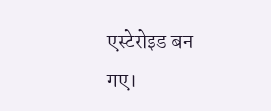एस्टेरोइड बन गए।